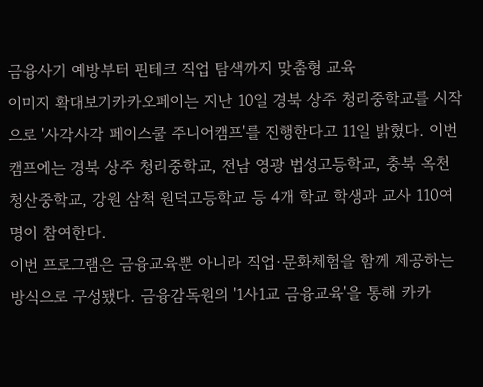금융사기 예방부터 핀테크 직업 탐색까지 맞춤형 교육
이미지 확대보기카카오페이는 지난 10일 경북 상주 청리중학교를 시작으로 '사각사각 페이스쿨 주니어캠프'를 진행한다고 11일 밝혔다. 이번 캠프에는 경북 상주 청리중학교, 전남 영광 법성고등학교, 충북 옥천 청산중학교, 강원 삼척 원덕고등학교 등 4개 학교 학생과 교사 110여명이 참여한다.
이번 프로그램은 금융교육뿐 아니라 직업·문화체험을 함께 제공하는 방식으로 구성됐다. 금융감독원의 '1사1교 금융교육'을 통해 카카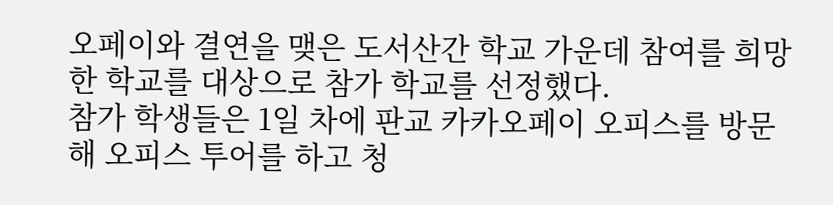오페이와 결연을 맺은 도서산간 학교 가운데 참여를 희망한 학교를 대상으로 참가 학교를 선정했다.
참가 학생들은 1일 차에 판교 카카오페이 오피스를 방문해 오피스 투어를 하고 청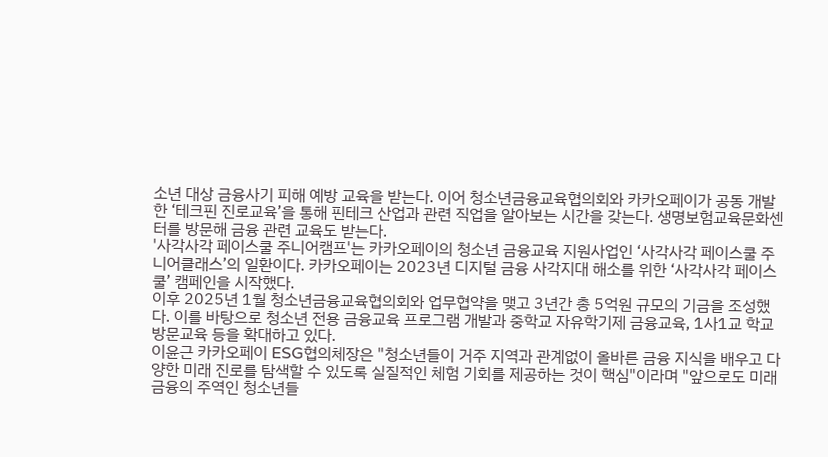소년 대상 금융사기 피해 예방 교육을 받는다. 이어 청소년금융교육협의회와 카카오페이가 공동 개발한 ‘테크핀 진로교육’을 통해 핀테크 산업과 관련 직업을 알아보는 시간을 갖는다. 생명보험교육문화센터를 방문해 금융 관련 교육도 받는다.
'사각사각 페이스쿨 주니어캠프'는 카카오페이의 청소년 금융교육 지원사업인 ‘사각사각 페이스쿨 주니어클래스’의 일환이다. 카카오페이는 2023년 디지털 금융 사각지대 해소를 위한 ‘사각사각 페이스쿨’ 캠페인을 시작했다.
이후 2025년 1월 청소년금융교육협의회와 업무협약을 맺고 3년간 총 5억원 규모의 기금을 조성했다. 이를 바탕으로 청소년 전용 금융교육 프로그램 개발과 중학교 자유학기제 금융교육, 1사1교 학교 방문교육 등을 확대하고 있다.
이윤근 카카오페이 ESG협의체장은 "청소년들이 거주 지역과 관계없이 올바른 금융 지식을 배우고 다양한 미래 진로를 탐색할 수 있도록 실질적인 체험 기회를 제공하는 것이 핵심"이라며 "앞으로도 미래 금융의 주역인 청소년들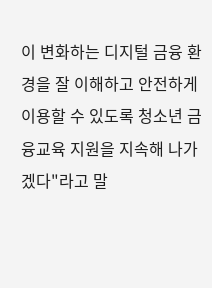이 변화하는 디지털 금융 환경을 잘 이해하고 안전하게 이용할 수 있도록 청소년 금융교육 지원을 지속해 나가겠다"라고 말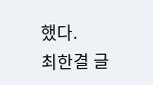했다.
최한결 글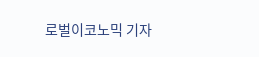로벌이코노믹 기자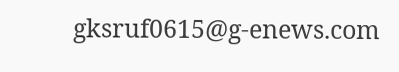gksruf0615@g-enews.com